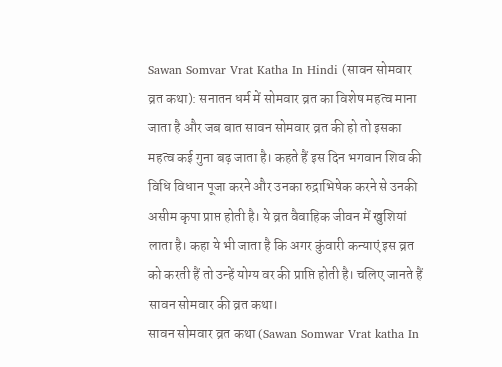Sawan Somvar Vrat Katha In Hindi (सावन सोमवार व्रत कथा): सनातन धर्म में सोमवार व्रत का विशेष महत्व माना जाता है और जब बात सावन सोमवार व्रत की हो तो इसका महत्व कई गुना बढ़ जाता है। कहते हैं इस दिन भगवान शिव की विधि विधान पूजा करने और उनका रुद्राभिषेक करने से उनकी असीम कृपा प्राप्त होती है। ये व्रत वैवाहिक जीवन में खुशियां लाता है। कहा ये भी जाता है कि अगर कुंवारी कन्याएं इस व्रत को करती हैं तो उन्हें योग्य वर की प्राप्ति होती है। चलिए जानते हैं सावन सोमवार की व्रत कथा।
सावन सोमवार व्रत कथा (Sawan Somwar Vrat katha In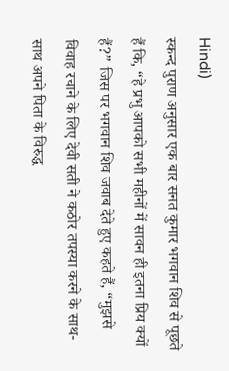Hindi)
स्कन्द पुराण अनुसार एक बार सनत कुमार भगवान शिव से पूछते हैं कि, “हे प्रभु आपको सभी महीनों में सावन ही इतना प्रिय क्यों हैं?” जिस पर भगवान शिव जवाब देते हुए कहते हैं, “मुझसे विवाह रचाने के लिए देवी सती ने कठोर तपस्या करने के साथ-साथ अपने पिता के विरुद्ध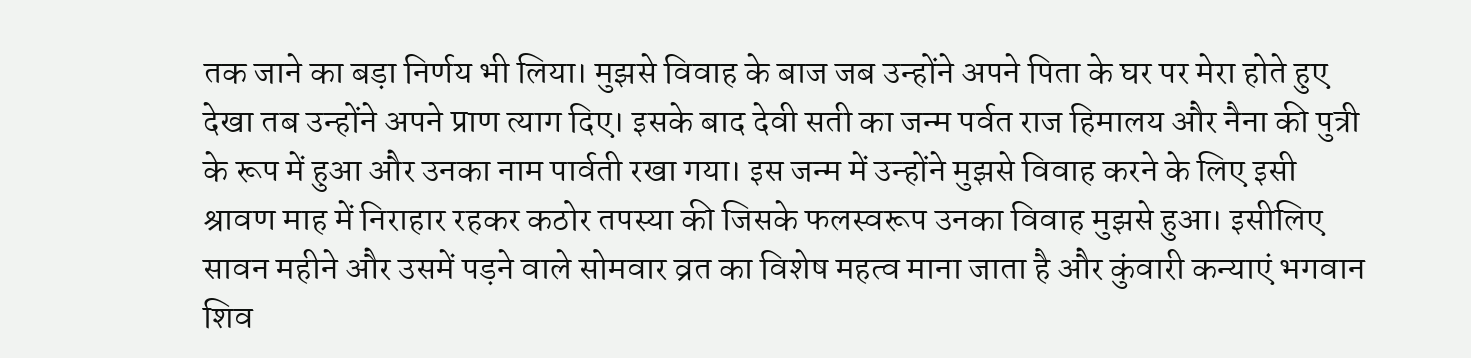तक जाने का बड़ा निर्णय भी लिया। मुझसे विवाह के बाज जब उन्होंने अपने पिता के घर पर मेरा होते हुए देखा तब उन्होंने अपने प्राण त्याग दिए। इसके बाद देवी सती का जन्म पर्वत राज हिमालय और नैना की पुत्री के रूप में हुआ और उनका नाम पार्वती रखा गया। इस जन्म में उन्होंने मुझसे विवाह करने के लिए इसी श्रावण माह में निराहार रहकर कठोर तपस्या की जिसके फलस्वरूप उनका विवाह मुझसे हुआ। इसीलिए सावन महीने और उसमें पड़ने वाले सोमवार व्रत का विशेष महत्व माना जाता है और कुंवारी कन्याएं भगवान शिव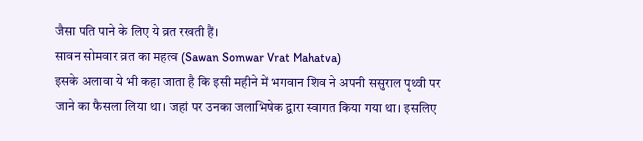जैसा पति पाने के लिए ये व्रत रखती हैं।
सावन सोमवार व्रत का महत्व (Sawan Somwar Vrat Mahatva)
इसके अलावा ये भी कहा जाता है कि इसी महीने में भगवान शिव ने अपनी ससुराल पृथ्वी पर जाने का फैसला लिया था। जहां पर उनका जलाभिषेक द्वारा स्वागत किया गया था। इसलिए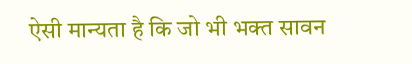ऐसी मान्यता है कि जो भी भक्त सावन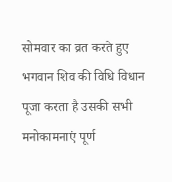सोमवार का व्रत करते हुए भगवान शिव की विधि विधान पूजा करता है उसकी सभी मनोकामनाएं पूर्ण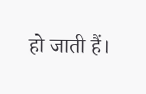हो जाती हैं।